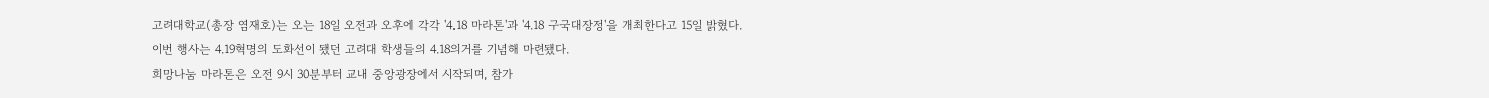고려대학교(총장 염재호)는 오는 18일 오전과 오후에 각각 '4․18 마라톤'과 '4.18 구국대장정'을 개최한다고 15일 밝혔다.
이번 행사는 4.19혁명의 도화선이 됐던 고려대 학생들의 4.18의거를 기념해 마련됐다.
희망나눔 마라톤은 오전 9시 30분부터 교내 중앙광장에서 시작되며, 참가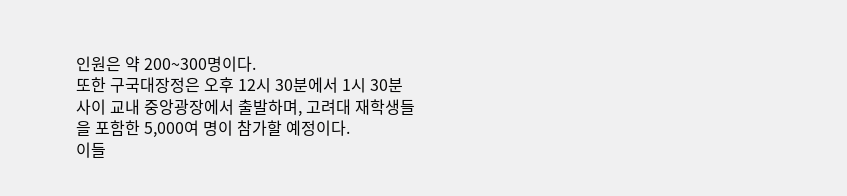인원은 약 200~300명이다.
또한 구국대장정은 오후 12시 30분에서 1시 30분 사이 교내 중앙광장에서 출발하며, 고려대 재학생들을 포함한 5,000여 명이 참가할 예정이다.
이들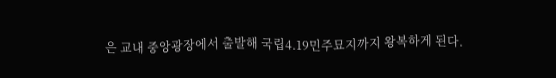은 교내 중앙광장에서 출발해 국립4.19민주묘지까지 왕복하게 된다.